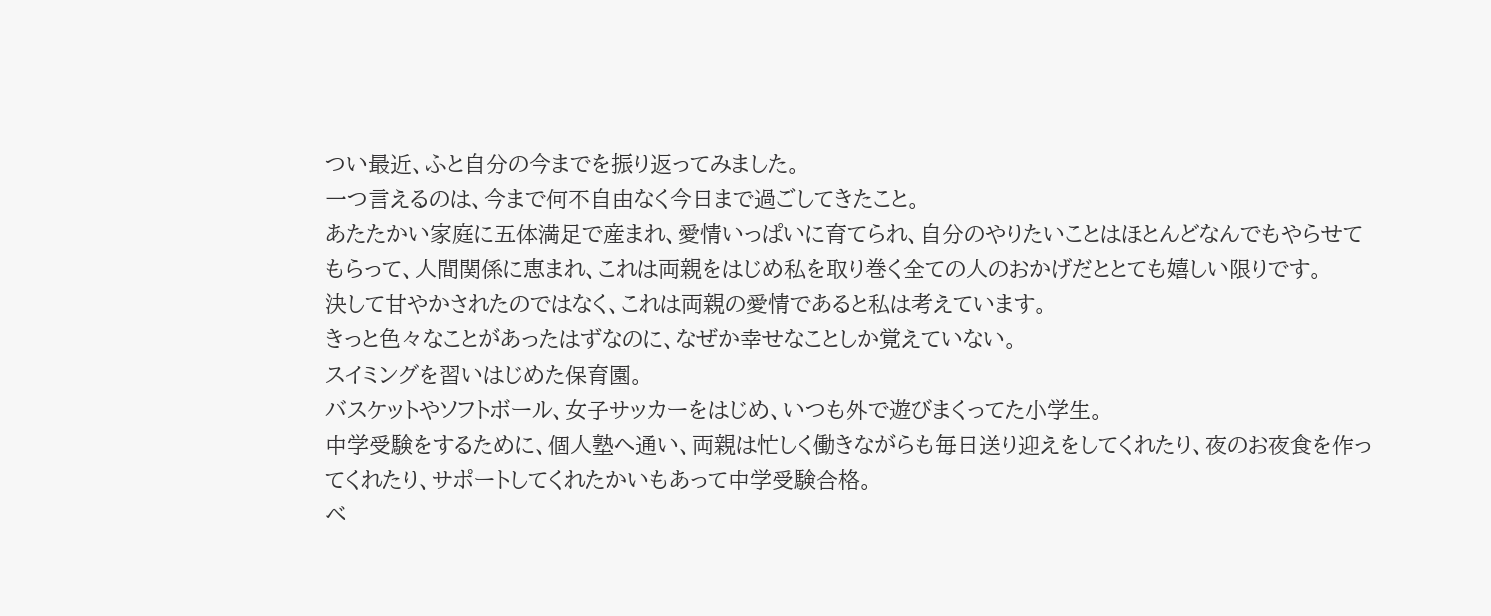つい最近、ふと自分の今までを振り返ってみました。
一つ言えるのは、今まで何不自由なく今日まで過ごしてきたこと。
あたたかい家庭に五体満足で産まれ、愛情いっぱいに育てられ、自分のやりたいことはほとんどなんでもやらせてもらって、人間関係に恵まれ、これは両親をはじめ私を取り巻く全ての人のおかげだととても嬉しい限りです。
決して甘やかされたのではなく、これは両親の愛情であると私は考えています。
きっと色々なことがあったはずなのに、なぜか幸せなことしか覚えていない。
スイミングを習いはじめた保育園。
バスケットやソフトボール、女子サッカーをはじめ、いつも外で遊びまくってた小学生。
中学受験をするために、個人塾へ通い、両親は忙しく働きながらも毎日送り迎えをしてくれたり、夜のお夜食を作ってくれたり、サポートしてくれたかいもあって中学受験合格。
ベ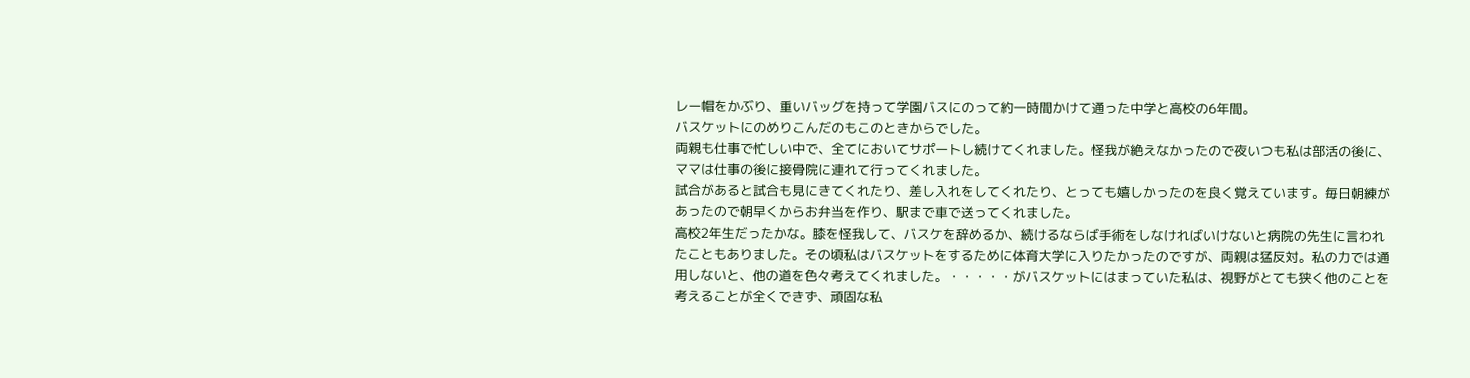レー帽をかぶり、重いバッグを持って学園バスにのって約一時間かけて通った中学と高校の6年間。
バスケットにのめりこんだのもこのときからでした。
両親も仕事で忙しい中で、全てにおいてサポートし続けてくれました。怪我が絶えなかったので夜いつも私は部活の後に、ママは仕事の後に接骨院に連れて行ってくれました。
試合があると試合も見にきてくれたり、差し入れをしてくれたり、とっても嬉しかったのを良く覚えています。毎日朝練があったので朝早くからお弁当を作り、駅まで車で送ってくれました。
高校2年生だったかな。膝を怪我して、バスケを辞めるか、続けるならば手術をしなければいけないと病院の先生に言われたこともありました。その頃私はバスケットをするために体育大学に入りたかったのですが、両親は猛反対。私の力では通用しないと、他の道を色々考えてくれました。・・・・・がバスケットにはまっていた私は、視野がとても狭く他のことを考えることが全くできず、頑固な私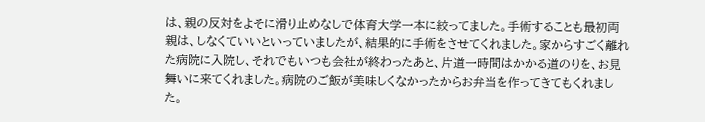は、親の反対をよそに滑り止めなしで体育大学一本に絞ってました。手術することも最初両親は、しなくていいといっていましたが、結果的に手術をさせてくれました。家からすごく離れた病院に入院し、それでもいつも会社が終わったあと、片道一時間はかかる道のりを、お見舞いに来てくれました。病院のご飯が美味しくなかったからお弁当を作ってきてもくれました。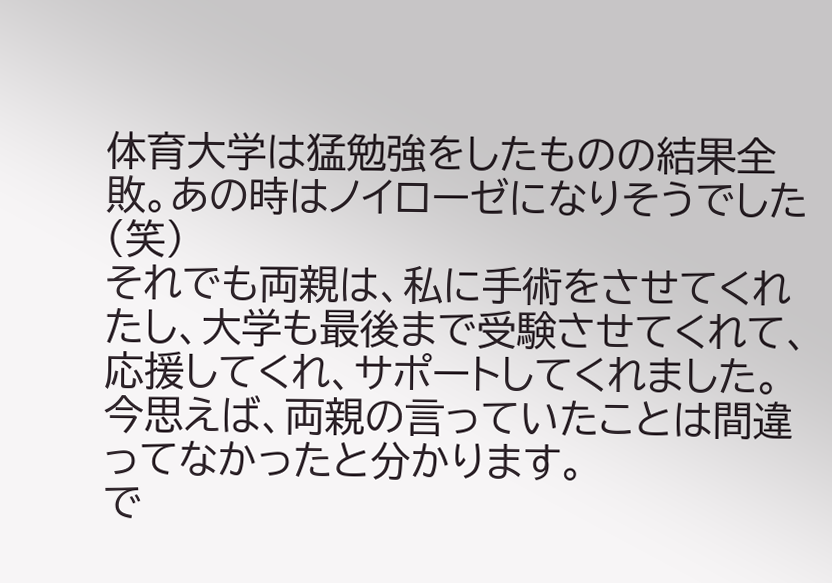体育大学は猛勉強をしたものの結果全敗。あの時はノイローゼになりそうでした(笑)
それでも両親は、私に手術をさせてくれたし、大学も最後まで受験させてくれて、応援してくれ、サポートしてくれました。
今思えば、両親の言っていたことは間違ってなかったと分かります。
で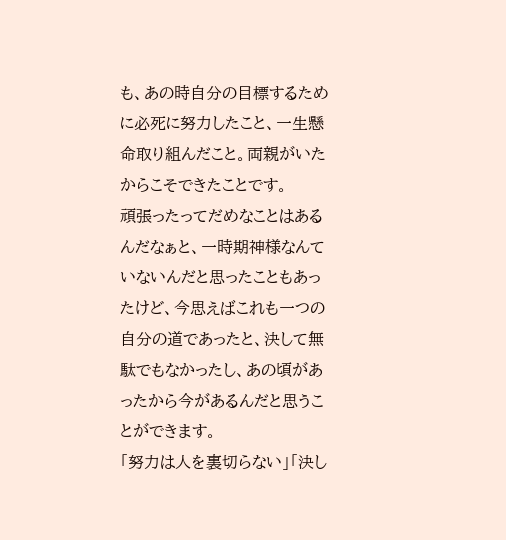も、あの時自分の目標するために必死に努力したこと、一生懸命取り組んだこと。両親がいたからこそできたことです。
頑張ったってだめなことはあるんだなぁと、一時期神様なんていないんだと思ったこともあったけど、今思えばこれも一つの自分の道であったと、決して無駄でもなかったし、あの頃があったから今があるんだと思うことができます。
「努力は人を裏切らない」「決し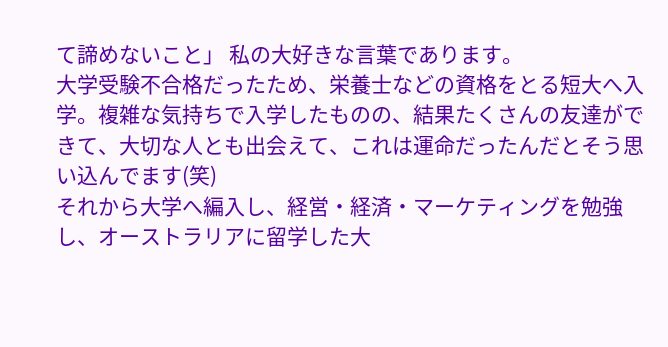て諦めないこと」 私の大好きな言葉であります。
大学受験不合格だったため、栄養士などの資格をとる短大へ入学。複雑な気持ちで入学したものの、結果たくさんの友達ができて、大切な人とも出会えて、これは運命だったんだとそう思い込んでます(笑)
それから大学へ編入し、経営・経済・マーケティングを勉強し、オーストラリアに留学した大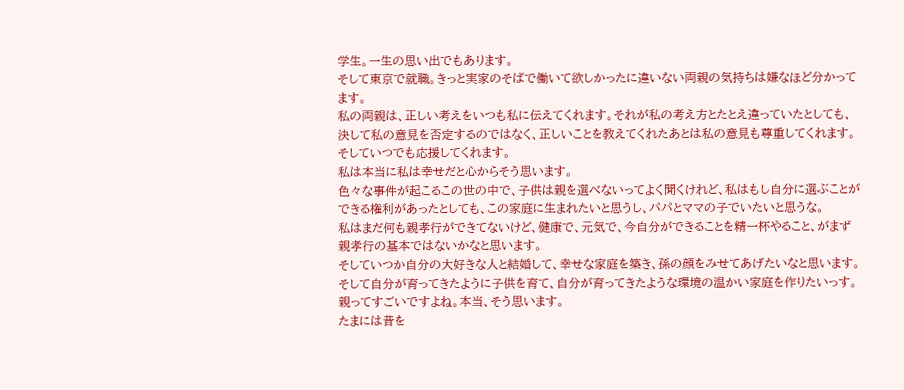学生。一生の思い出でもあります。
そして東京で就職。きっと実家のそばで働いて欲しかったに違いない両親の気持ちは嫌なほど分かってます。
私の両親は、正しい考えをいつも私に伝えてくれます。それが私の考え方とたとえ違っていたとしても、決して私の意見を否定するのではなく、正しいことを教えてくれたあとは私の意見も尊重してくれます。そしていつでも応援してくれます。
私は本当に私は幸せだと心からそう思います。
色々な事件が起こるこの世の中で、子供は親を選べないってよく聞くけれど、私はもし自分に選ぶことができる権利があったとしても、この家庭に生まれたいと思うし、パパとママの子でいたいと思うな。
私はまだ何も親孝行ができてないけど、健康で、元気で、今自分ができることを精一杯やること、がまず親孝行の基本ではないかなと思います。
そしていつか自分の大好きな人と結婚して、幸せな家庭を築き、孫の顔をみせてあげたいなと思います。そして自分が育ってきたように子供を育て、自分が育ってきたような環境の温かい家庭を作りたいっす。
親ってすごいですよね。本当、そう思います。
たまには昔を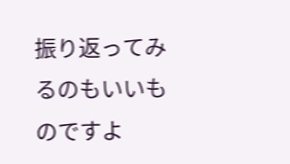振り返ってみるのもいいものですよ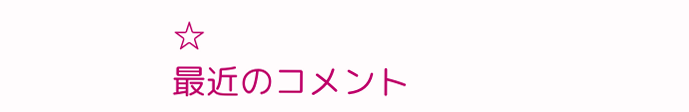☆
最近のコメント